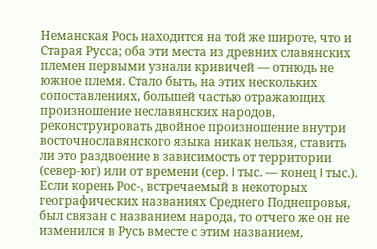Неманская Рось находится на той же широте, что и Старая Русса; оба эти места из древних славянских племен первыми узнали кривичей — отнюдь не южное племя. Стало быть, на этих нескольких сопоставлениях, большей частью отражающих произношение неславянских народов, реконструировать двойное произношение внутри восточнославянского языка никак нельзя, ставить ли это раздвоение в зависимость от территории (север-юг) или от времени (сер. I тыс. — конец I тыс.). Если корень Рос-, встречаемый в некоторых географических названиях Среднего Поднепровья, был связан с названием народа, то отчего же он не изменился в Русь вместе с этим названием,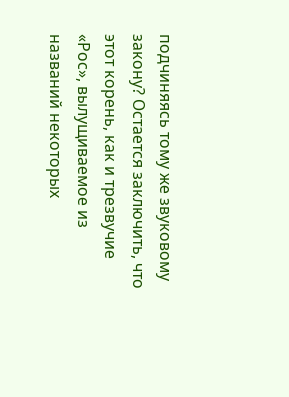подчиняясь тому же звуковому закону? Остается заключить, что этот корень, как и трезвучие «Рос», вылущиваемое из названий некоторых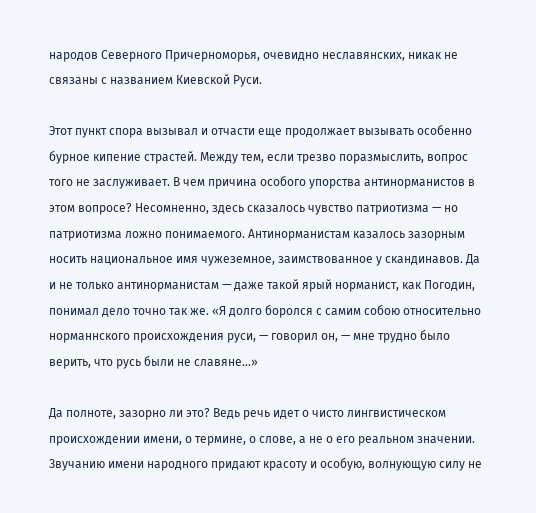народов Северного Причерноморья, очевидно неславянских, никак не связаны с названием Киевской Руси.

Этот пункт спора вызывал и отчасти еще продолжает вызывать особенно бурное кипение страстей. Между тем, если трезво поразмыслить, вопрос того не заслуживает. В чем причина особого упорства антинорманистов в этом вопросе? Несомненно, здесь сказалось чувство патриотизма — но патриотизма ложно понимаемого. Антинорманистам казалось зазорным носить национальное имя чужеземное, заимствованное у скандинавов. Да и не только антинорманистам — даже такой ярый норманист, как Погодин, понимал дело точно так же. «Я долго боролся с самим собою относительно норманнского происхождения руси, — говорил он, — мне трудно было верить, что русь были не славяне...»

Да полноте, зазорно ли это? Ведь речь идет о чисто лингвистическом происхождении имени, о термине, о слове, а не о его реальном значении. Звучанию имени народного придают красоту и особую, волнующую силу не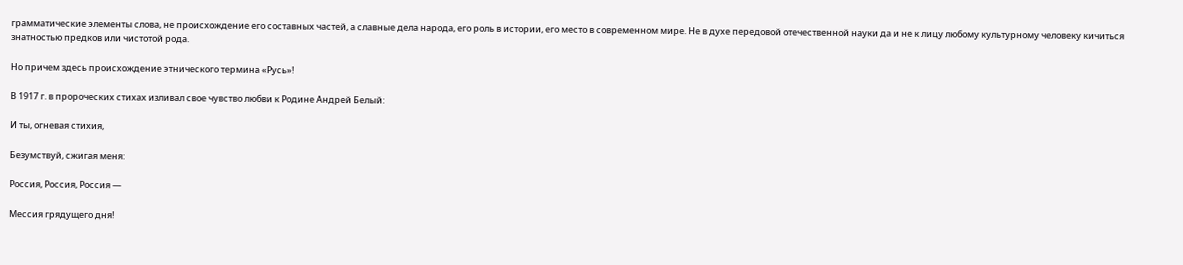грамматические элементы слова, не происхождение его составных частей, а славные дела народа, его роль в истории, его место в современном мире. Не в духе передовой отечественной науки да и не к лицу любому культурному человеку кичиться знатностью предков или чистотой рода.

Но причем здесь происхождение этнического термина «Русь»!

В 1917 г. в пророческих стихах изливал свое чувство любви к Родине Андрей Белый:

И ты, огневая стихия,

Безумствуй, сжигая меня:

Россия, Россия, Россия —

Мессия грядущего дня!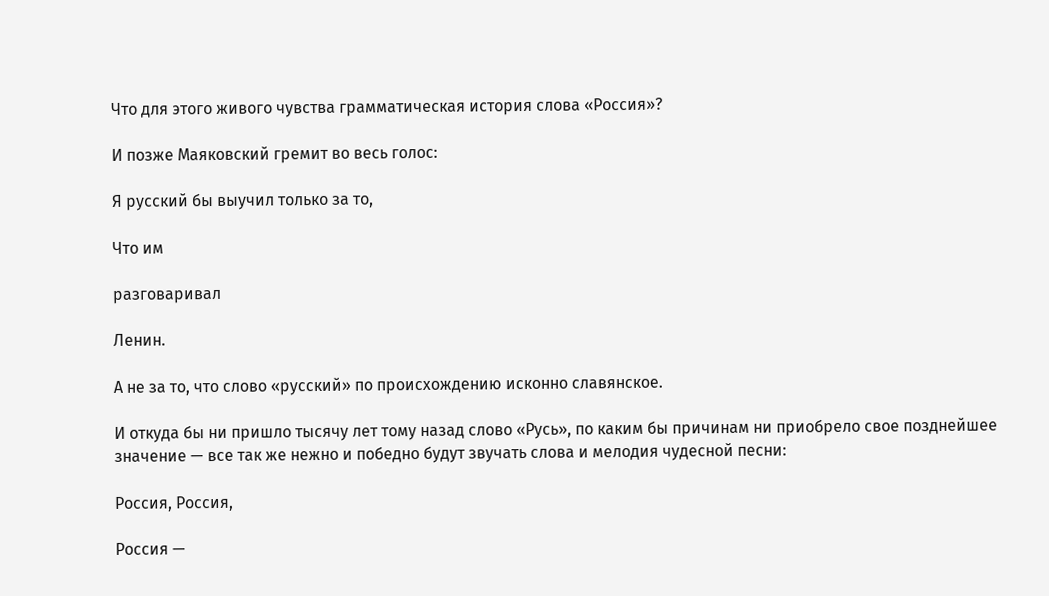Что для этого живого чувства грамматическая история слова «Россия»?

И позже Маяковский гремит во весь голос:

Я русский бы выучил только за то,

Что им

разговаривал

Ленин.

А не за то, что слово «русский» по происхождению исконно славянское.

И откуда бы ни пришло тысячу лет тому назад слово «Русь», по каким бы причинам ни приобрело свое позднейшее значение — все так же нежно и победно будут звучать слова и мелодия чудесной песни:

Россия, Россия,

Россия —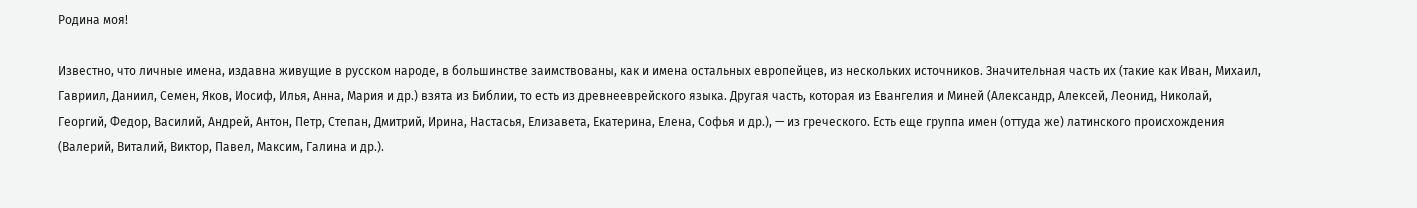Родина моя!

Известно, что личные имена, издавна живущие в русском народе, в большинстве заимствованы, как и имена остальных европейцев, из нескольких источников. Значительная часть их (такие как Иван, Михаил, Гавриил, Даниил, Семен, Яков, Иосиф, Илья, Анна, Мария и др.) взята из Библии, то есть из древнееврейского языка. Другая часть, которая из Евангелия и Миней (Александр, Алексей, Леонид, Николай, Георгий, Федор, Василий, Андрей, Антон, Петр, Степан, Дмитрий, Ирина, Настасья, Елизавета, Екатерина, Елена, Софья и др.), — из греческого. Есть еще группа имен (оттуда же) латинского происхождения (Валерий, Виталий, Виктор, Павел, Максим, Галина и др.).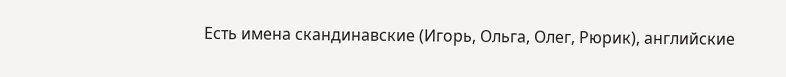Есть имена скандинавские (Игорь, Ольга, Олег, Рюрик), английские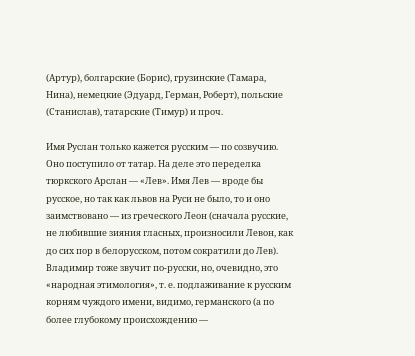(Артур), болгарские (Борис), грузинские (Тамара, Нина), немецкие (Эдуард, Герман, Роберт), польские (Станислав), татарские (Тимур) и проч.

Имя Руслан только кажется русским — по созвучию. Оно поступило от татар. На деле это переделка тюркского Арслан — «Лев». Имя Лев — вроде бы русское, но так как львов на Руси не было, то и оно заимствовано — из греческого Леон (сначала русские, не любившие зияния гласных, произносили Левон, как до сих пор в белорусском, потом сократили до Лев). Владимир тоже звучит по-русски, но, очевидно, это «народная этимология», т. е. подлаживание к русским корням чуждого имени, видимо, германского (а по более глубокому происхождению —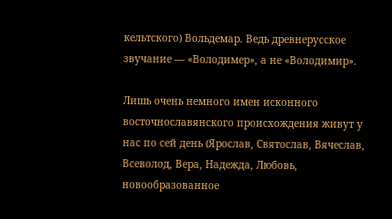кельтского) Вольдемар. Ведь древнерусское звучание — «Володимер», а не «Володимир».

Лишь очень немного имен исконного восточнославянского происхождения живут у нас по сей день (Ярослав, Святослав, Вячеслав, Всеволод, Вера, Надежда, Любовь, новообразованное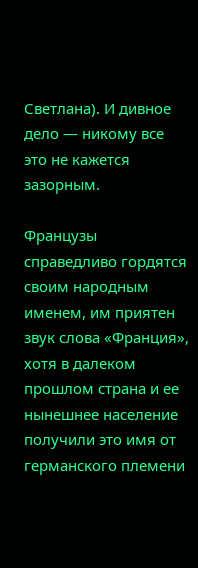Светлана). И дивное дело — никому все это не кажется зазорным.

Французы справедливо гордятся своим народным именем, им приятен звук слова «Франция», хотя в далеком прошлом страна и ее нынешнее население получили это имя от германского племени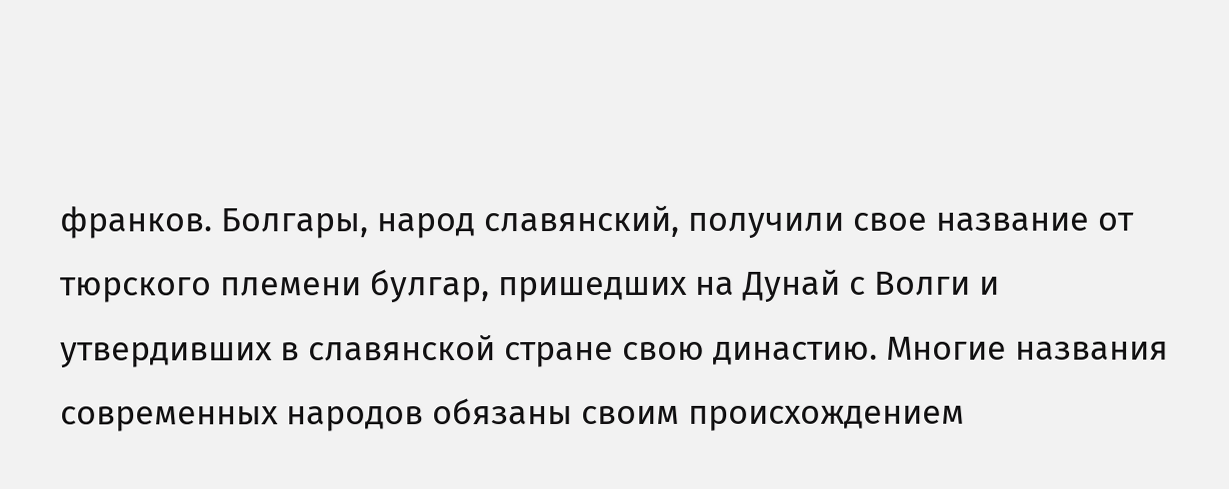франков. Болгары, народ славянский, получили свое название от тюрского племени булгар, пришедших на Дунай с Волги и утвердивших в славянской стране свою династию. Многие названия современных народов обязаны своим происхождением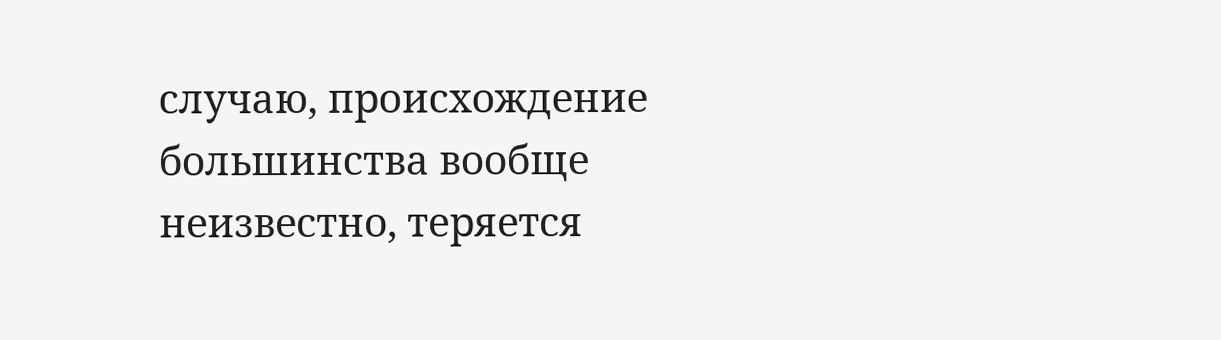случаю, происхождение большинства вообще неизвестно, теряется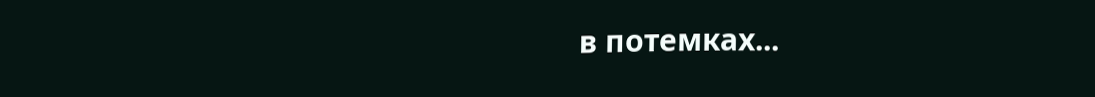в потемках...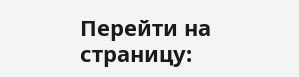Перейти на страницу: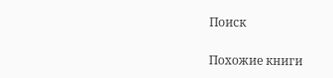Поиск

Похожие книги